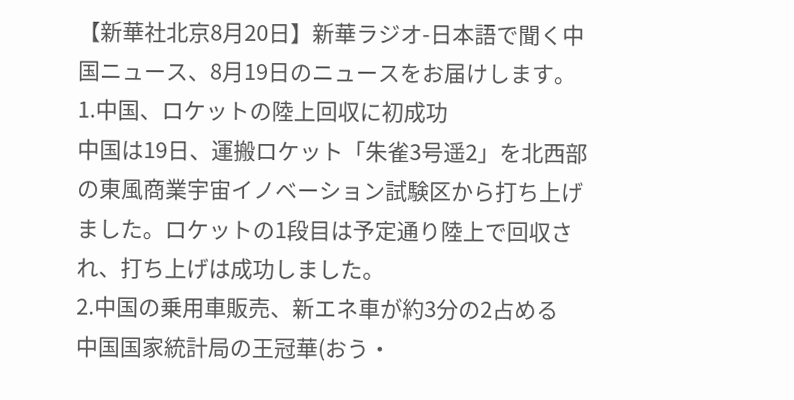【新華社北京8月20日】新華ラジオ-日本語で聞く中国ニュース、8月19日のニュースをお届けします。
1.中国、ロケットの陸上回収に初成功
中国は19日、運搬ロケット「朱雀3号遥2」を北西部の東風商業宇宙イノベーション試験区から打ち上げました。ロケットの1段目は予定通り陸上で回収され、打ち上げは成功しました。
2.中国の乗用車販売、新エネ車が約3分の2占める
中国国家統計局の王冠華(おう・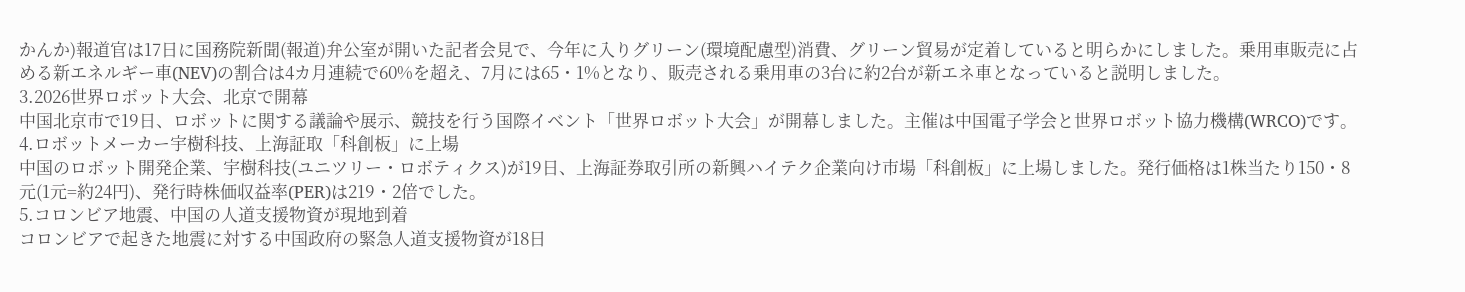かんか)報道官は17日に国務院新聞(報道)弁公室が開いた記者会見で、今年に入りグリーン(環境配慮型)消費、グリーン貿易が定着していると明らかにしました。乗用車販売に占める新エネルギー車(NEV)の割合は4カ月連続で60%を超え、7月には65・1%となり、販売される乗用車の3台に約2台が新エネ車となっていると説明しました。
3.2026世界ロボット大会、北京で開幕
中国北京市で19日、ロボットに関する議論や展示、競技を行う国際イベント「世界ロボット大会」が開幕しました。主催は中国電子学会と世界ロボット協力機構(WRCO)です。
4.ロボットメーカー宇樹科技、上海証取「科創板」に上場
中国のロボット開発企業、宇樹科技(ユニツリー・ロボティクス)が19日、上海証券取引所の新興ハイテク企業向け市場「科創板」に上場しました。発行価格は1株当たり150・8元(1元=約24円)、発行時株価収益率(PER)は219・2倍でした。
5.コロンビア地震、中国の人道支援物資が現地到着
コロンビアで起きた地震に対する中国政府の緊急人道支援物資が18日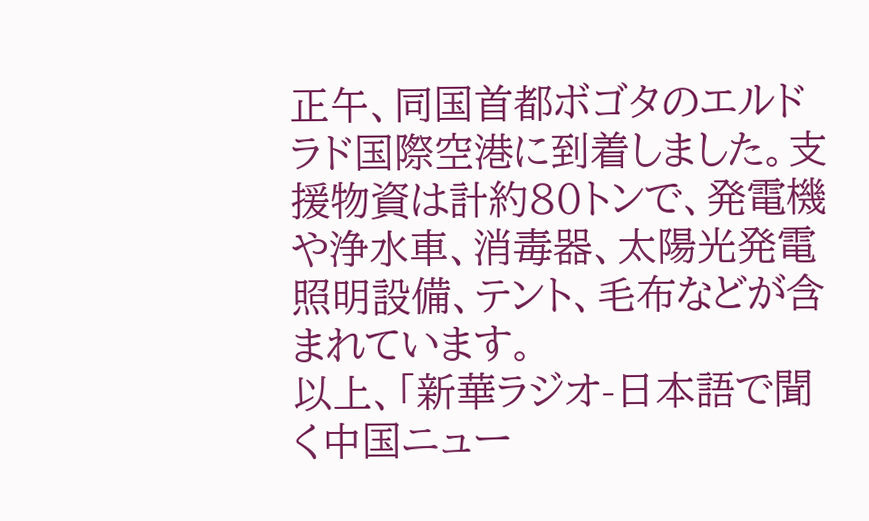正午、同国首都ボゴタのエルドラド国際空港に到着しました。支援物資は計約80トンで、発電機や浄水車、消毒器、太陽光発電照明設備、テント、毛布などが含まれています。
以上、「新華ラジオ-日本語で聞く中国ニュー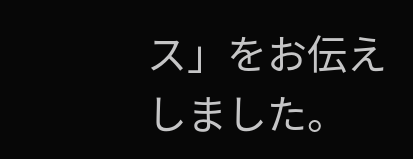ス」をお伝えしました。